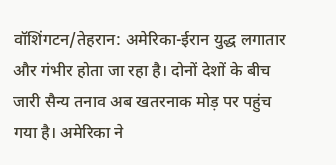वॉशिंगटन/तेहरान: अमेरिका-ईरान युद्ध लगातार और गंभीर होता जा रहा है। दोनों देशों के बीच जारी सैन्य तनाव अब खतरनाक मोड़ पर पहुंच गया है। अमेरिका ने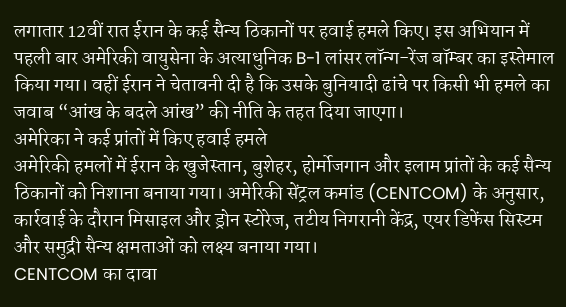लगातार 12वीं रात ईरान के कई सैन्य ठिकानों पर हवाई हमले किए। इस अभियान में पहली बार अमेरिकी वायुसेना के अत्याधुनिक B-1 लांसर लॉन्ग-रेंज बॉम्बर का इस्तेमाल किया गया। वहीं ईरान ने चेतावनी दी है कि उसके बुनियादी ढांचे पर किसी भी हमले का जवाब “आंख के बदले आंख” की नीति के तहत दिया जाएगा।
अमेरिका ने कई प्रांतों में किए हवाई हमले
अमेरिकी हमलों में ईरान के खुजेस्तान, बुशेहर, होर्मोजगान और इलाम प्रांतों के कई सैन्य ठिकानों को निशाना बनाया गया। अमेरिकी सेंट्रल कमांड (CENTCOM) के अनुसार, कार्रवाई के दौरान मिसाइल और ड्रोन स्टोरेज, तटीय निगरानी केंद्र, एयर डिफेंस सिस्टम और समुद्री सैन्य क्षमताओं को लक्ष्य बनाया गया।
CENTCOM का दावा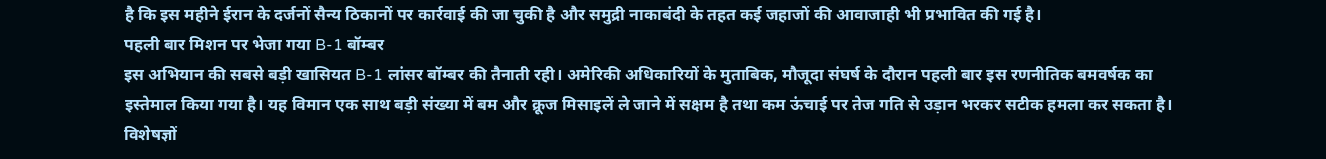है कि इस महीने ईरान के दर्जनों सैन्य ठिकानों पर कार्रवाई की जा चुकी है और समुद्री नाकाबंदी के तहत कई जहाजों की आवाजाही भी प्रभावित की गई है।
पहली बार मिशन पर भेजा गया B-1 बॉम्बर
इस अभियान की सबसे बड़ी खासियत B-1 लांसर बॉम्बर की तैनाती रही। अमेरिकी अधिकारियों के मुताबिक, मौजूदा संघर्ष के दौरान पहली बार इस रणनीतिक बमवर्षक का इस्तेमाल किया गया है। यह विमान एक साथ बड़ी संख्या में बम और क्रूज मिसाइलें ले जाने में सक्षम है तथा कम ऊंचाई पर तेज गति से उड़ान भरकर सटीक हमला कर सकता है।
विशेषज्ञों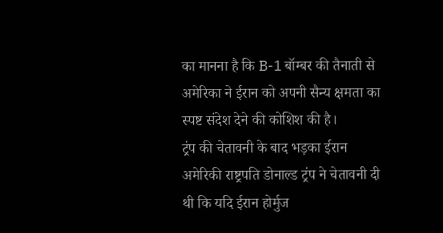का मानना है कि B-1 बॉम्बर की तैनाती से अमेरिका ने ईरान को अपनी सैन्य क्षमता का स्पष्ट संदेश देने की कोशिश की है।
ट्रंप की चेतावनी के बाद भड़का ईरान
अमेरिकी राष्ट्रपति डोनाल्ड ट्रंप ने चेतावनी दी थी कि यदि ईरान होर्मुज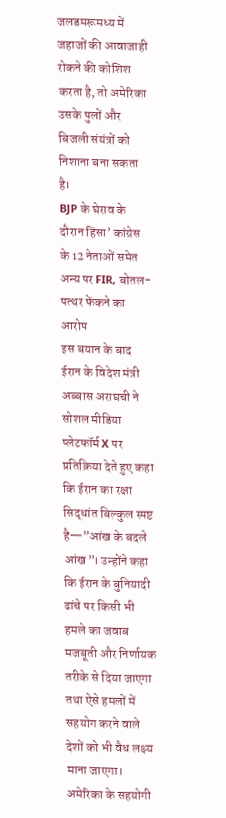जलडमरूमध्य में जहाजों की आवाजाही रोकने की कोशिश करता है, तो अमेरिका उसके पुलों और बिजली संयंत्रों को निशाना बना सकता है।
BJP के घेराव के दौरान हिंसा’ कांग्रेस के 12 नेताओं समेत अन्य पर FIR, बोतल-पत्थर फेंकने का आरोप
इस बयान के बाद ईरान के विदेश मंत्री अब्बास अराघची ने सोशल मीडिया प्लेटफॉर्म X पर प्रतिक्रिया देते हुए कहा कि ईरान का रक्षा सिद्धांत बिल्कुल स्पष्ट है—”आंख के बदले आंख”। उन्होंने कहा कि ईरान के बुनियादी ढांचे पर किसी भी हमले का जवाब मजबूती और निर्णायक तरीके से दिया जाएगा तथा ऐसे हमलों में सहयोग करने वाले देशों को भी वैध लक्ष्य माना जाएगा।
अमेरिका के सहयोगी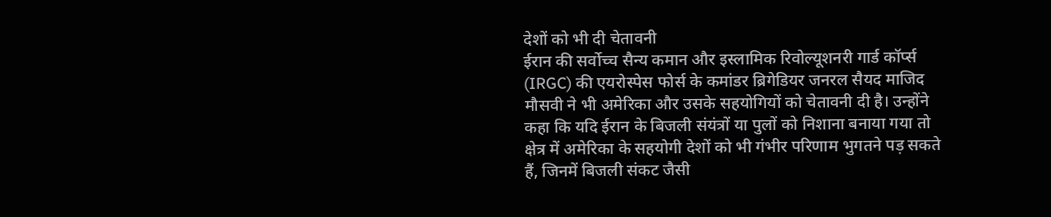देशों को भी दी चेतावनी
ईरान की सर्वोच्च सैन्य कमान और इस्लामिक रिवोल्यूशनरी गार्ड कॉर्प्स (IRGC) की एयरोस्पेस फोर्स के कमांडर ब्रिगेडियर जनरल सैयद माजिद मौसवी ने भी अमेरिका और उसके सहयोगियों को चेतावनी दी है। उन्होंने कहा कि यदि ईरान के बिजली संयंत्रों या पुलों को निशाना बनाया गया तो क्षेत्र में अमेरिका के सहयोगी देशों को भी गंभीर परिणाम भुगतने पड़ सकते हैं, जिनमें बिजली संकट जैसी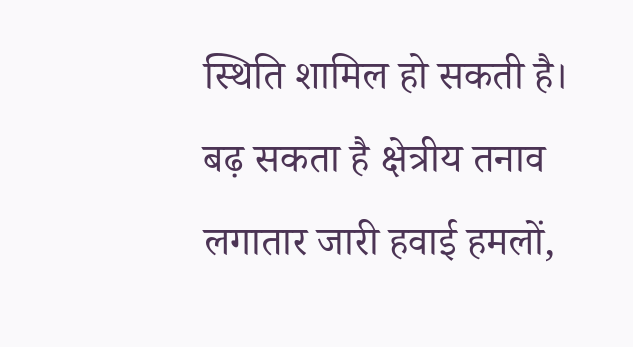स्थिति शामिल हो सकती है।
बढ़ सकता है क्षेत्रीय तनाव
लगातार जारी हवाई हमलों,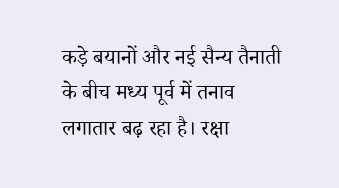कड़े बयानों और नई सैन्य तैनाती के बीच मध्य पूर्व में तनाव लगातार बढ़ रहा है। रक्षा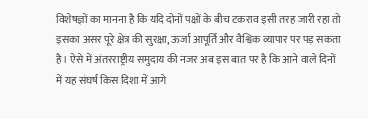विशेषज्ञों का मानना है कि यदि दोनों पक्षों के बीच टकराव इसी तरह जारी रहा तो इसका असर पूरे क्षेत्र की सुरक्षा, ऊर्जा आपूर्ति और वैश्विक व्यापार पर पड़ सकता है। ऐसे में अंतरराष्ट्रीय समुदाय की नजर अब इस बात पर है कि आने वाले दिनों में यह संघर्ष किस दिशा में आगे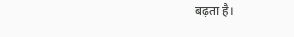बढ़ता है।